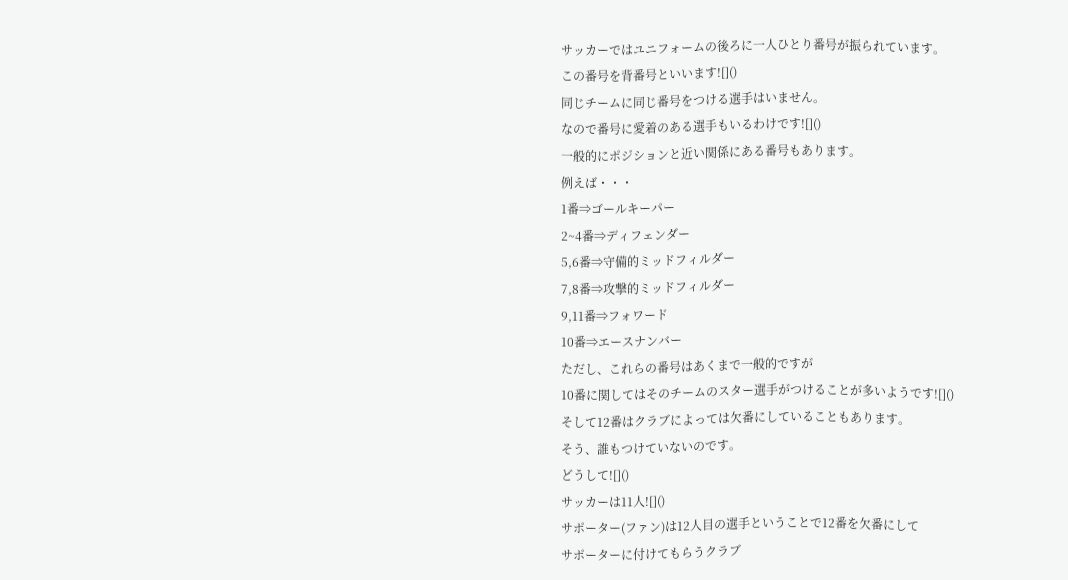サッカーではユニフォームの後ろに一人ひとり番号が振られています。
この番号を背番号といいます![]()
同じチームに同じ番号をつける選手はいません。
なので番号に愛着のある選手もいるわけです![]()
一般的にポジションと近い関係にある番号もあります。
例えば・・・
1番⇒ゴールキーパー
2~4番⇒ディフェンダー
5,6番⇒守備的ミッドフィルダー
7,8番⇒攻撃的ミッドフィルダー
9,11番⇒フォワード
10番⇒エースナンバー
ただし、これらの番号はあくまで一般的ですが
10番に関してはそのチームのスター選手がつけることが多いようです![]()
そして12番はクラブによっては欠番にしていることもあります。
そう、誰もつけていないのです。
どうして![]()
サッカーは11人![]()
サポーター(ファン)は12人目の選手ということで12番を欠番にして
サポーターに付けてもらうクラブ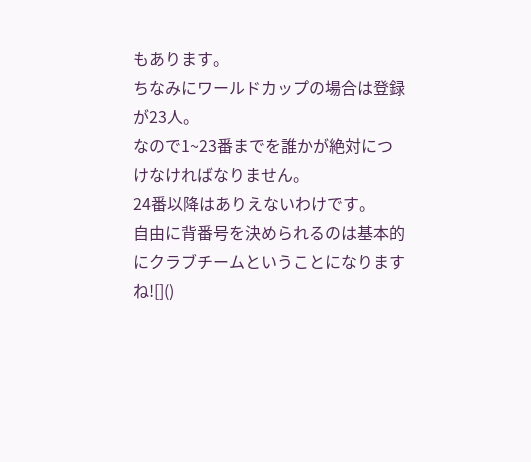もあります。
ちなみにワールドカップの場合は登録が23人。
なので1~23番までを誰かが絶対につけなければなりません。
24番以降はありえないわけです。
自由に背番号を決められるのは基本的にクラブチームということになりますね![]()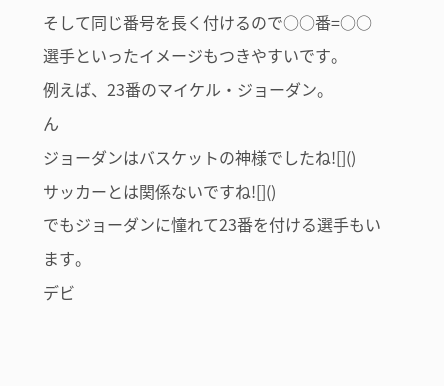そして同じ番号を長く付けるので○○番=○○選手といったイメージもつきやすいです。
例えば、23番のマイケル・ジョーダン。
ん
ジョーダンはバスケットの神様でしたね![]()
サッカーとは関係ないですね![]()
でもジョーダンに憧れて23番を付ける選手もいます。
デビ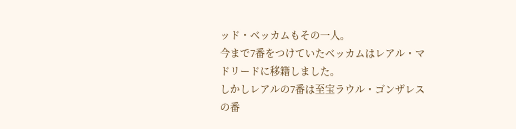ッド・ベッカムもその一人。
今まで7番をつけていたベッカムはレアル・マドリードに移籍しました。
しかしレアルの7番は至宝ラウル・ゴンザレスの番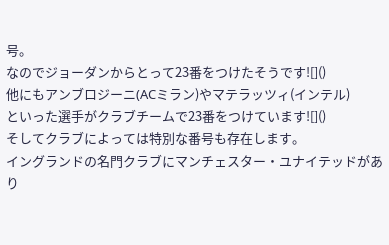号。
なのでジョーダンからとって23番をつけたそうです![]()
他にもアンブロジーニ(ACミラン)やマテラッツィ(インテル)
といった選手がクラブチームで23番をつけています![]()
そしてクラブによっては特別な番号も存在します。
イングランドの名門クラブにマンチェスター・ユナイテッドがあり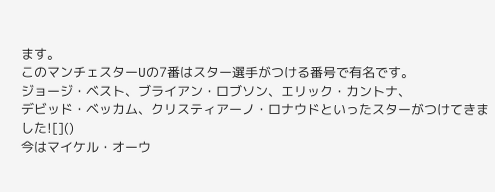ます。
このマンチェスターUの7番はスター選手がつける番号で有名です。
ジョージ・ベスト、ブライアン・ロブソン、エリック・カントナ、
デビッド・ベッカム、クリスティアーノ・ロナウドといったスターがつけてきました![]()
今はマイケル・オーウ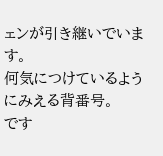ェンが引き継いでいます。
何気につけているようにみえる背番号。
です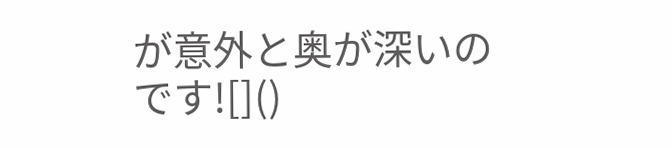が意外と奥が深いのです![]()